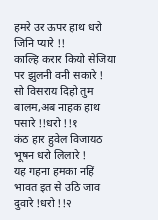हमरे उर ऊपर हाथ धरो जिनि प्यारे !!
काल्हि करार कियो सेजिया पर झुलनी वनी सकारे !
सो विसराय दिहो तुम बालम,अब नाहक हाथ पसारे !!धरो !!१
कंठ हार हुवेल विजायठ भूषन धरो लिलारे !
यह गहना हमका नहिं भावत इत से उठि जाव दुवारे !धरो !!२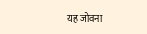यह जोवना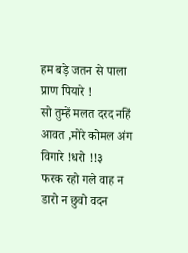हम बड़े जतन से पाला प्राण पियारे !
सो तुम्हें मलत दरद नहिं आवत ,मोरे कोमल अंग विगारे !धरो !!३
फरक रहो गले वाह न डारो न छुवो वदन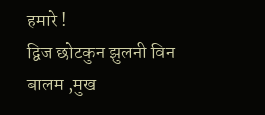हमारे !
द्विज छोटकुन झुलनी विन बालम ,मुख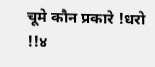चूमे कौन प्रकारे !धरो !!४